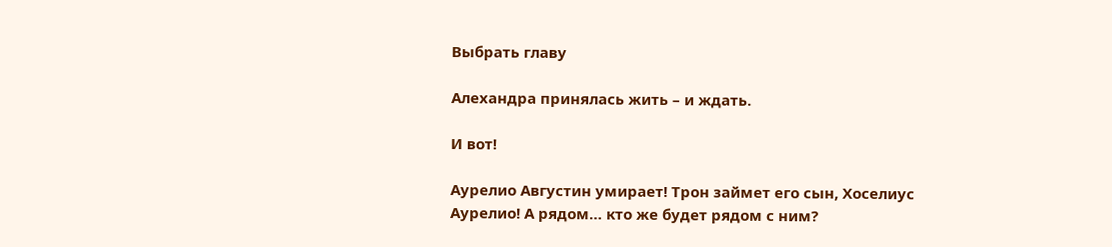Выбрать главу

Алехандра принялась жить – и ждать.

И вот!

Аурелио Августин умирает! Трон займет его сын, Хоселиус Аурелио! А рядом… кто же будет рядом с ним?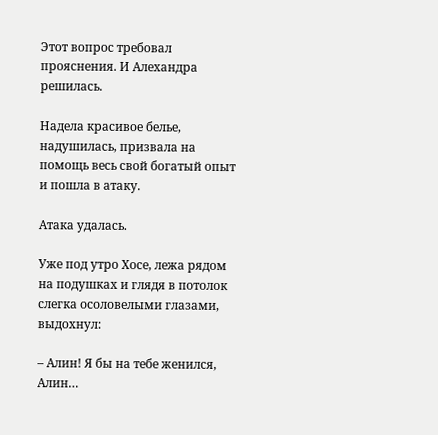Этот вопрос требовал прояснения. И Алехандра решилась.

Надела красивое белье, надушилась, призвала на помощь весь свой богатый опыт и пошла в атаку.

Атака удалась.

Уже под утро Хосе, лежа рядом на подушках и глядя в потолок слегка осоловелыми глазами, выдохнул:

– Алин! Я бы на тебе женился, Алин…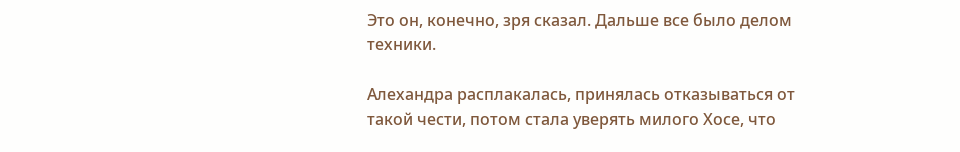Это он, конечно, зря сказал. Дальше все было делом техники.

Алехандра расплакалась, принялась отказываться от такой чести, потом стала уверять милого Хосе, что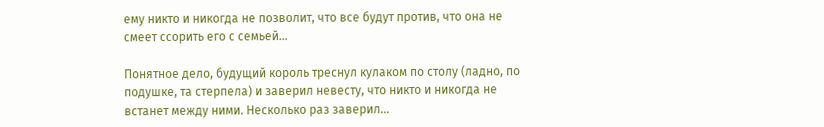ему никто и никогда не позволит, что все будут против, что она не смеет ссорить его с семьей…

Понятное дело, будущий король треснул кулаком по столу (ладно, по подушке, та стерпела) и заверил невесту, что никто и никогда не встанет между ними. Несколько раз заверил…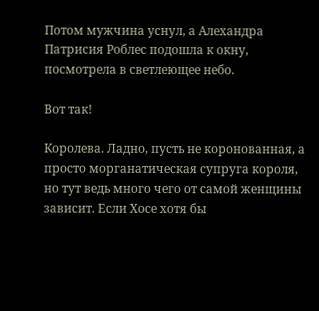Потом мужчина уснул, а Алехандра Патрисия Роблес подошла к окну, посмотрела в светлеющее небо.

Вот так!

Королева. Ладно, пусть не коронованная, а просто морганатическая супруга короля, но тут ведь много чего от самой женщины зависит. Если Хосе хотя бы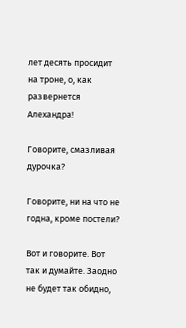лет десять просидит на троне, о, как развернется Алехандра!

Говорите, смазливая дурочка?

Говорите, ни на что не годна, кроме постели?

Вот и говорите. Вот так и думайте. Заодно не будет так обидно,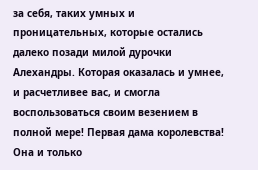за себя, таких умных и проницательных, которые остались далеко позади милой дурочки Алехандры. Которая оказалась и умнее, и расчетливее вас, и смогла воспользоваться своим везением в полной мере! Первая дама королевства! Она и только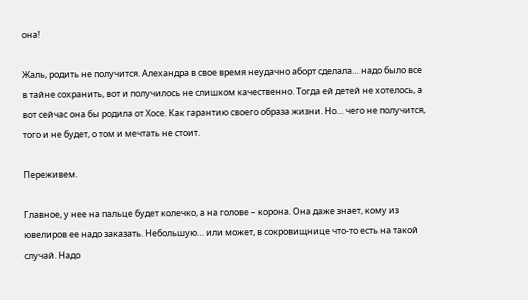она!

Жаль, родить не получится. Алехандра в свое время неудачно аборт сделала… надо было все в тайне сохранить, вот и получилось не слишком качественно. Тогда ей детей не хотелось, а вот сейчас она бы родила от Хосе. Как гарантию своего образа жизни. Но… чего не получится, того и не будет, о том и мечтать не стоит.

Переживем.

Главное, у нее на пальце будет колечко, а на голове – корона. Она даже знает, кому из ювелиров ее надо заказать. Небольшую… или может, в сокровищнице что-то есть на такой случай. Надо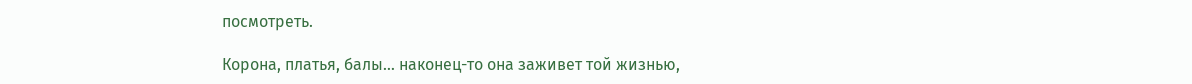посмотреть.

Корона, платья, балы… наконец-то она заживет той жизнью,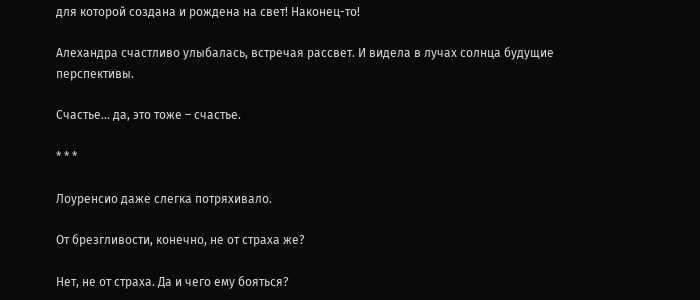для которой создана и рождена на свет! Наконец-то!

Алехандра счастливо улыбалась, встречая рассвет. И видела в лучах солнца будущие перспективы.

Счастье… да, это тоже – счастье.

* * *

Лоуренсио даже слегка потряхивало.

От брезгливости, конечно, не от страха же?

Нет, не от страха. Да и чего ему бояться?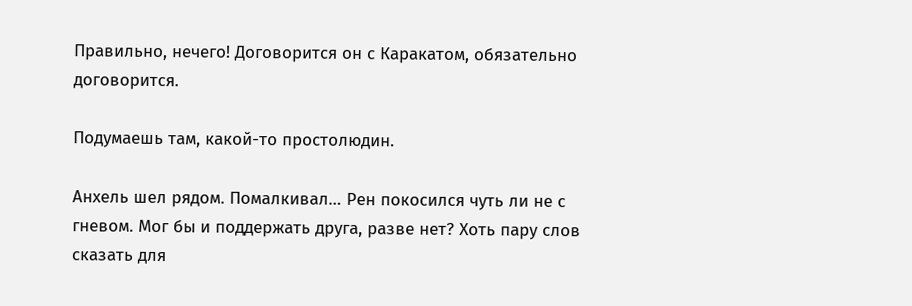Правильно, нечего! Договорится он с Каракатом, обязательно договорится.

Подумаешь там, какой-то простолюдин.

Анхель шел рядом. Помалкивал… Рен покосился чуть ли не с гневом. Мог бы и поддержать друга, разве нет? Хоть пару слов сказать для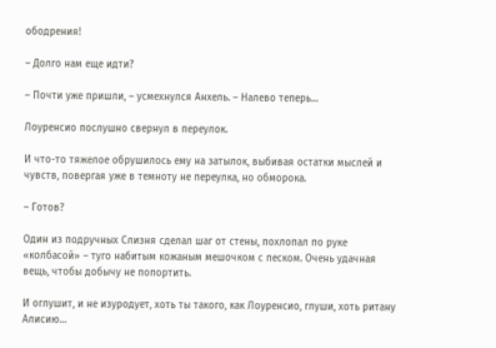ободрения!

– Долго нам еще идти?

– Почти уже пришли, – усмехнулся Анхель. – Налево теперь…

Лоуренсио послушно свернул в переулок.

И что-то тяжелое обрушилось ему на затылок, выбивая остатки мыслей и чувств, повергая уже в темноту не переулка, но обморока.

– Готов?

Один из подручных Слизня сделал шаг от стены, похлопал по руке «колбасой» – туго набитым кожаным мешочком с песком. Очень удачная вещь, чтобы добычу не попортить.

И оглушит, и не изуродует, хоть ты такого, как Лоуренсио, глуши, хоть ритану Алисию…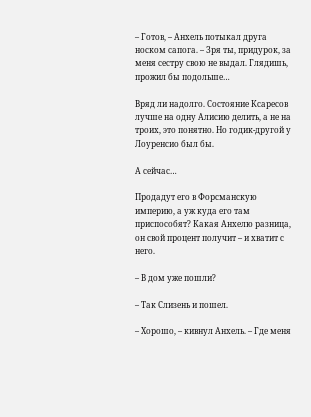– Готов, – Анхель потыкал друга носком сапога. – Зря ты, придурок, за меня сестру свою не выдал. Глядишь, прожил бы подольше…

Вряд ли надолго. Состояние Ксаресов лучше на одну Алисию делить, а не на троих, это понятно. Но годик-другой у Лоуренсио был бы.

А сейчас…

Продадут его в Форсманскую империю, а уж куда его там приспособят? Какая Анхелю разница, он свой процент получит – и хватит с него.

– В дом уже пошли?

– Так Слизень и пошел.

– Хорошо, – кивнул Анхель. – Где меня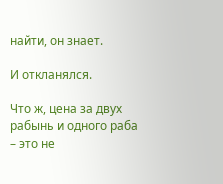найти, он знает.

И откланялся.

Что ж, цена за двух рабынь и одного раба – это не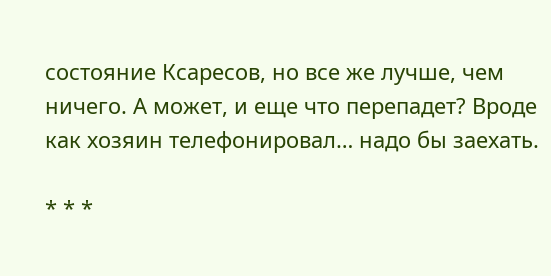состояние Ксаресов, но все же лучше, чем ничего. А может, и еще что перепадет? Вроде как хозяин телефонировал… надо бы заехать.

* * *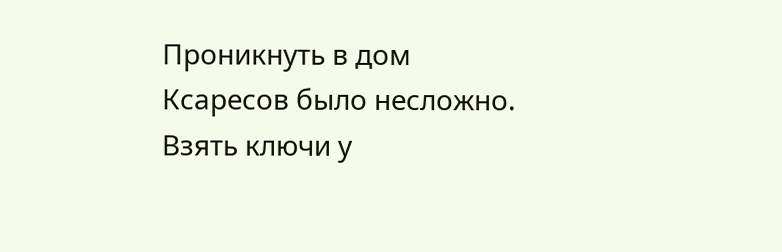Проникнуть в дом Ксаресов было несложно. Взять ключи у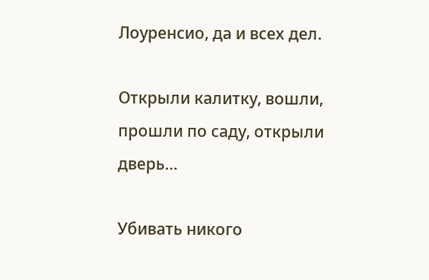Лоуренсио, да и всех дел.

Открыли калитку, вошли, прошли по саду, открыли дверь…

Убивать никого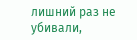лишний раз не убивали,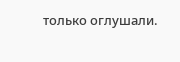только оглушали.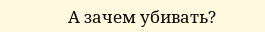А зачем убивать?